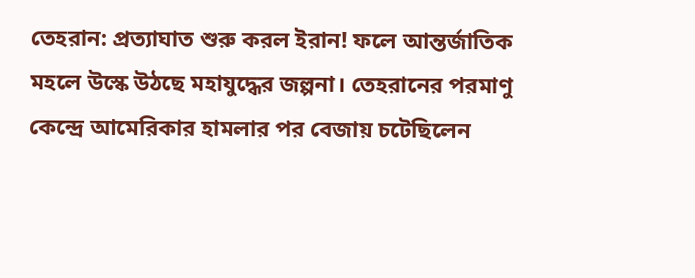তেহরান: প্রত্যাঘাত শুরু করল ইরান! ফলে আন্তর্জাতিক মহলে উস্কে উঠছে মহাযুদ্ধের জল্পনা। তেহরানের পরমাণু কেন্দ্রে আমেরিকার হামলার পর বেজায় চটেছিলেন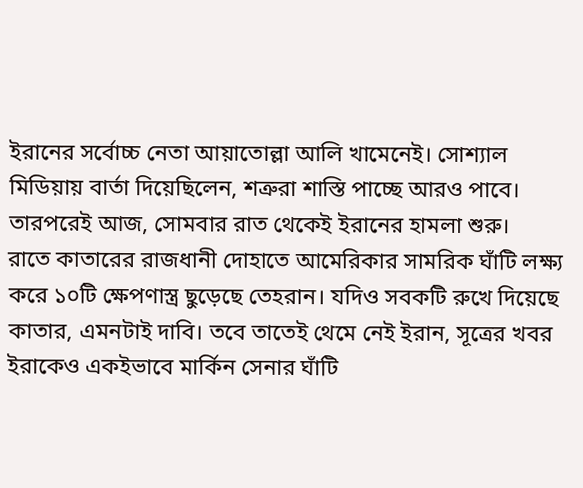ইরানের সর্বোচ্চ নেতা আয়াতোল্লা আলি খামেনেই। সোশ্যাল মিডিয়ায় বার্তা দিয়েছিলেন, শত্রুরা শাস্তি পাচ্ছে আরও পাবে। তারপরেই আজ, সোমবার রাত থেকেই ইরানের হামলা শুরু।
রাতে কাতারের রাজধানী দোহাতে আমেরিকার সামরিক ঘাঁটি লক্ষ্য করে ১০টি ক্ষেপণাস্ত্র ছুড়েছে তেহরান। যদিও সবকটি রুখে দিয়েছে কাতার, এমনটাই দাবি। তবে তাতেই থেমে নেই ইরান, সূত্রের খবর ইরাকেও একইভাবে মার্কিন সেনার ঘাঁটি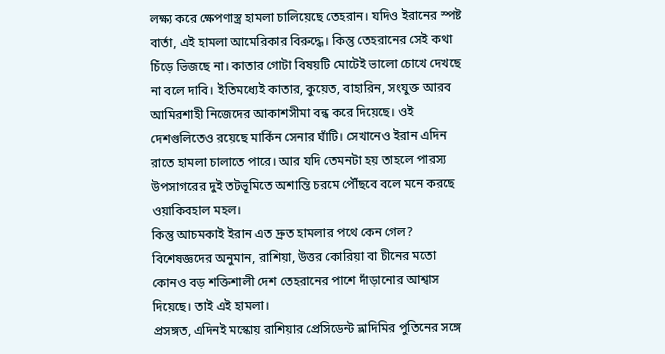লক্ষ্য করে ক্ষেপণাস্ত্র হামলা চালিয়েছে তেহরান। যদিও ইরানের স্পষ্ট বার্তা, এই হামলা আমেরিকার বিরুদ্ধে। কিন্তু তেহরানের সেই কথা চিঁড়ে ভিজছে না। কাতার গোটা বিষয়টি মোটেই ভালো চোখে দেখছে না বলে দাবি। ইতিমধ্যেই কাতার, কুয়েত, বাহারিন, সংযুক্ত আরব আমিরশাহী নিজেদের আকাশসীমা বন্ধ করে দিয়েছে। ওই দেশগুলিতেও রয়েছে মার্কিন সেনার ঘাঁটি। সেখানেও ইরান এদিন রাতে হামলা চালাতে পারে। আর যদি তেমনটা হয় তাহলে পারস্য উপসাগরের দুই তটভূমিতে অশান্তি চরমে পৌঁছবে বলে মনে করছে ওয়াকিবহাল মহল।
কিন্তু আচমকাই ইরান এত দ্রুত হামলার পথে কেন গেল? বিশেষজ্ঞদের অনুমান, রাশিয়া, উত্তর কোরিয়া বা চীনের মতো কোনও বড় শক্তিশালী দেশ তেহরানের পাশে দাঁড়ানোর আশ্বাস দিয়েছে। তাই এই হামলা।
প্রসঙ্গত, এদিনই মস্কোয় রাশিয়ার প্রেসিডেন্ট ভ্লাদিমির পুতিনের সঙ্গে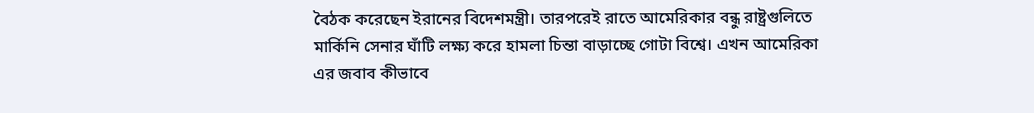বৈঠক করেছেন ইরানের বিদেশমন্ত্রী। তারপরেই রাতে আমেরিকার বন্ধু রাষ্ট্রগুলিতে মার্কিনি সেনার ঘাঁটি লক্ষ্য করে হামলা চিন্তা বাড়াচ্ছে গোটা বিশ্বে। এখন আমেরিকা এর জবাব কীভাবে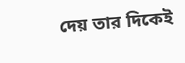দেয় তার দিকেই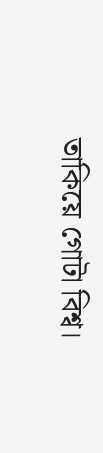তাকিয়ে গোটা বিশ্ব।